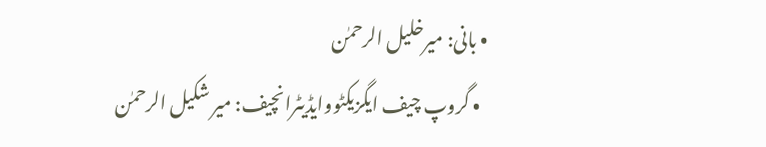• بانی: میرخلیل الرحمٰن
  • گروپ چیف ایگزیکٹووایڈیٹرانچیف: میر شکیل الرحمٰن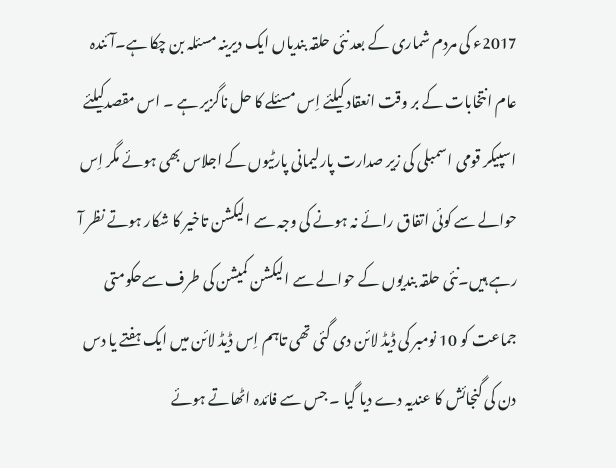2017ء کی مردم شماری کے بعد نئی حلقہ بندیاں ایک دیرینہ مسئلہ بن چکا ہے۔آئندہ عام انتخابات کے بر وقت انعقاد کیلئے اِس مسئلے کا حل ناگزیر ہے ۔ اس مقصدکیلئے اسپیکر قومی اسمبلی کی زیر صدارت پارلیمانی پارٹیوں کے اجلاس بھی ہوئے مگر اِس حوالے سے کوئی اتفاق رائے نہ ہونے کی وجہ سے الیکشن تاخیر کا شکار ہوتے نظر آ رہے ہیں۔نئی حلقہ بندیوں کے حوالے سے الیکشن کمیشن کی طرف سےحکومتی جماعت کو 10 نومبر کی ڈیڈ لائن دی گئی تھی تاہم اِس ڈیڈ لائن میں ایک ہفتے یا دس دن کی گنجائش کا عندیہ دے دیا گیا ۔ جس سے فائدہ اٹھاتے ہوئے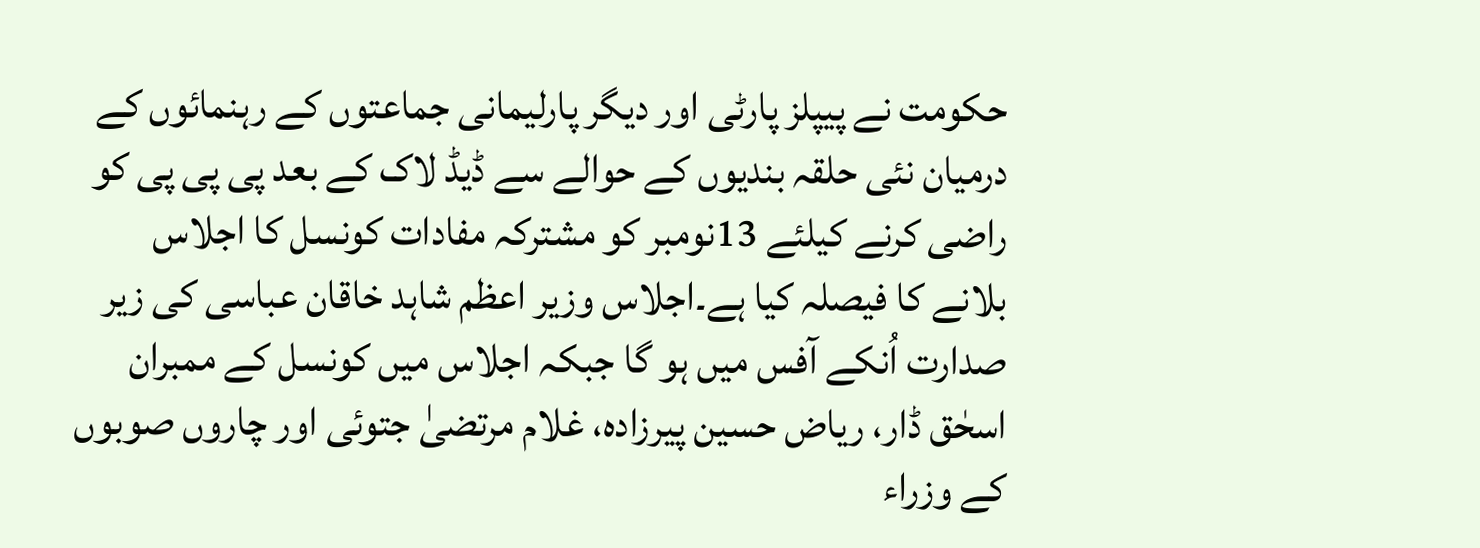حکومت نے پیپلز پارٹی اور دیگر پارلیمانی جماعتوں کے رہنمائوں کے درمیان نئی حلقہ بندیوں کے حوالے سے ڈیڈ لاک کے بعد پی پی پی کو راضی کرنے کیلئے 13نومبر کو مشترکہ مفادات کونسل کا اجلاس بلانے کا فیصلہ کیا ہے۔اجلاس وزیر اعظم شاہد خاقان عباسی کی زیر صدارت اُنکے آفس میں ہو گا جبکہ اجلاس میں کونسل کے ممبران اسحٰق ڈار، ریاض حسین پیرزادہ، غلام مرتضیٰ جتوئی اور چاروں صوبوں کے وزراء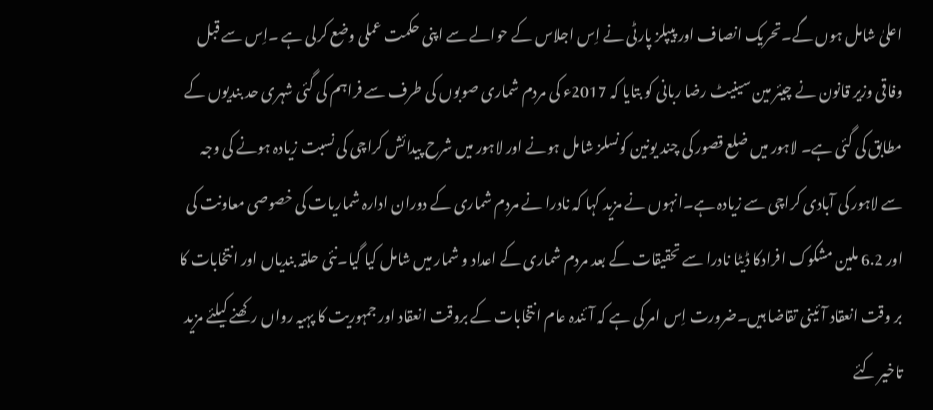اعلیٰ شامل ہوں گے۔تحریک انصاف اور پیپلز پارٹی نے اِس اجلاس کے حوالے سے اپنی حکمت عملی وضع کرلی ہے ۔اِس سے قبل وفاقی وزیر قانون نے چیئر مین سینیٹ رضا ربانی کو بتایا کہ 2017ء کی مردم شماری صوبوں کی طرف سے فراہم کی گئی شہری حد بندیوں کے مطابق کی گئی ہے۔ لاہور میں ضلع قصور کی چند یونین کونسلز شامل ہونے اور لاہور میں شرح پیدائش کراچی کی نسبت زیادہ ہونے کی وجہ سے لاہور کی آبادی کراچی سے زیادہ ہے۔انہوں نے مزید کہا کہ نادرا نے مردم شماری کے دوران ادارہ شماریات کی خصوصی معاونت کی اور 6.2 ملین مشکوک افرادکا ڈیٹا نادرا سے تحقیقات کے بعد مردم شماری کے اعداد و شمار میں شامل کیا گیا۔نئی حلقہ بندیاں اور انتخابات کا بر وقت انعقاد آئینی تقاضا ہیں۔ضرورت اِس امر کی ہے کہ آئندہ عام انتخابات کے بروقت انعقاد اور جمہوریت کا پہیہ رواں رکھنے کیلئے مزید تاخیر کئے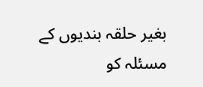بغیر حلقہ بندیوں کے مسئلہ کو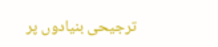ترجیحی بنیادوں پر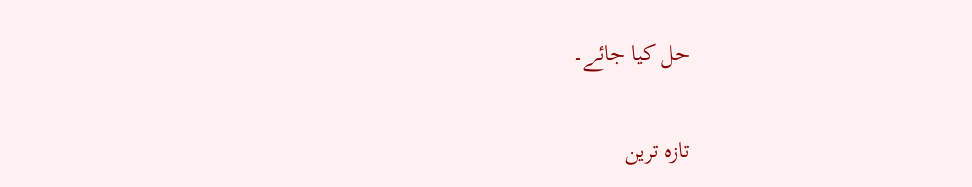حل کیا جائے۔

تازہ ترین